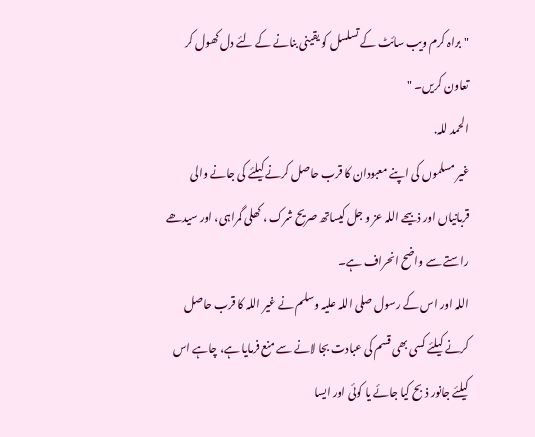"براہ کرم ویب سائٹ کے تسلسل کو یقینی بنانے کے لئے دل کھول کر تعاون کریں۔ "
الحمد للہ.
غیر مسلموں کی اپنے معبودان کا قرب حاصل کرنے کیلئے کی جانے والی قربانیاں اور ذبیحے اللہ عز و جل کیساتھ صریح شرک ، کھلی گمراہی، اور سیدھے راستے سے واضح انحراف ہے۔
اللہ اور اس کے رسول صلی اللہ علیہ وسلم نے غیر اللہ کا قرب حاصل کرنے کیلئے کسی بھی قسم کی عبادت بجا لانے سے منع فرمایا ہے، چاہے اس کیلئے جانور ذبح کیا جائے یا کوئی اور ایسا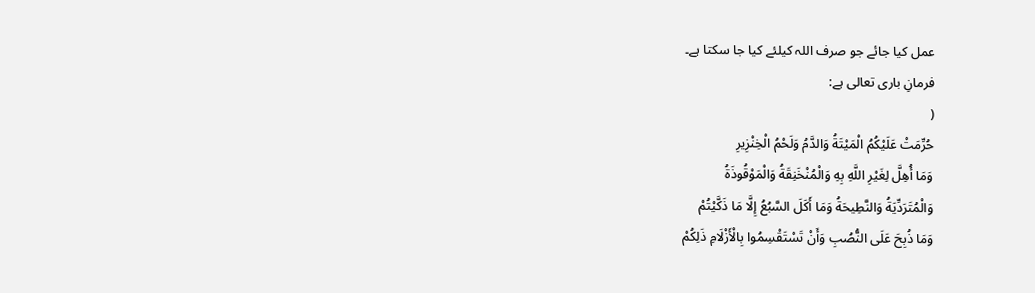عمل کیا جائے جو صرف اللہ کیلئے کیا جا سکتا ہے۔
فرمانِ باری تعالی ہے:
(
حُرِّمَتْ عَلَيْكُمُ الْمَيْتَةُ وَالدَّمُ وَلَحْمُ الْخِنْزِيرِ
وَمَا أُهِلَّ لِغَيْرِ اللَّهِ بِهِ وَالْمُنْخَنِقَةُ وَالْمَوْقُوذَةُ
وَالْمُتَرَدِّيَةُ وَالنَّطِيحَةُ وَمَا أَكَلَ السَّبُعُ إِلَّا مَا ذَكَّيْتُمْ
وَمَا ذُبِحَ عَلَى النُّصُبِ وَأَنْ تَسْتَقْسِمُوا بِالْأَزْلَامِ ذَلِكُمْ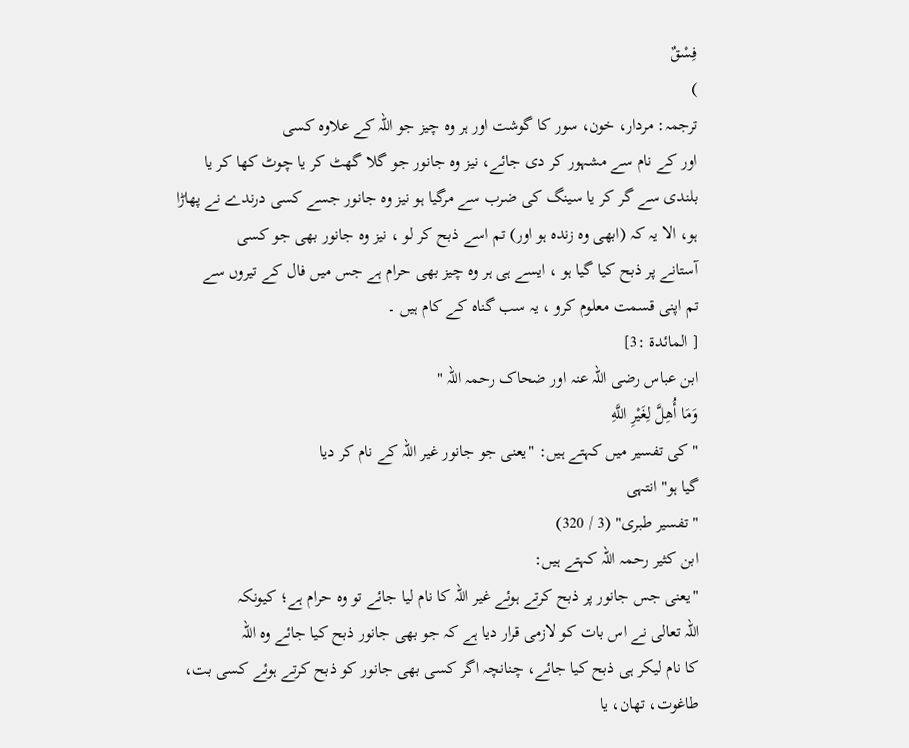فِسْقٌ
)
ترجمہ: مردار، خون، سور کا گوشت اور ہر وہ چیز جو اللہ کے علاوہ کسی
اور کے نام سے مشہور کر دی جائے، نیز وہ جانور جو گلا گھٹ کر یا چوٹ کھا کر یا
بلندی سے گر کر یا سینگ کی ضرب سے مرگیا ہو نیز وہ جانور جسے کسی درندے نے پھاڑا
ہو، الا یہ کہ (ابھی وہ زندہ ہو اور) تم اسے ذبح کر لو ، نیز وہ جانور بھی جو کسی
آستانے پر ذبح کیا گیا ہو ، ایسے ہی ہر وہ چیز بھی حرام ہے جس میں فال کے تیروں سے
تم اپنی قسمت معلوم کرو ، یہ سب گناہ کے کام ہیں ۔
[ المائدة :3]
ابن عباس رضی اللہ عنہ اور ضحاک رحمہ اللہ "
وَمَا أُهِلَّ لِغَيْرِ اللَّهِ
" کی تفسیر میں کہتے ہیں: "یعنی جو جانور غیر اللہ کے نام کر دیا
گیا ہو" انتہی
" تفسیر طبری" (3 / 320)
ابن کثیر رحمہ اللہ کہتے ہیں:
"یعنی جس جانور پر ذبح کرتے ہوئے غیر اللہ کا نام لیا جائے تو وہ حرام ہے؛ کیونکہ
اللہ تعالی نے اس بات کو لازمی قرار دیا ہے کہ جو بھی جانور ذبح کیا جائے وہ اللہ
کا نام لیکر ہی ذبح کیا جائے، چنانچہ اگر کسی بھی جانور کو ذبح کرتے ہوئے کسی بت،
طاغوت، تھان، یا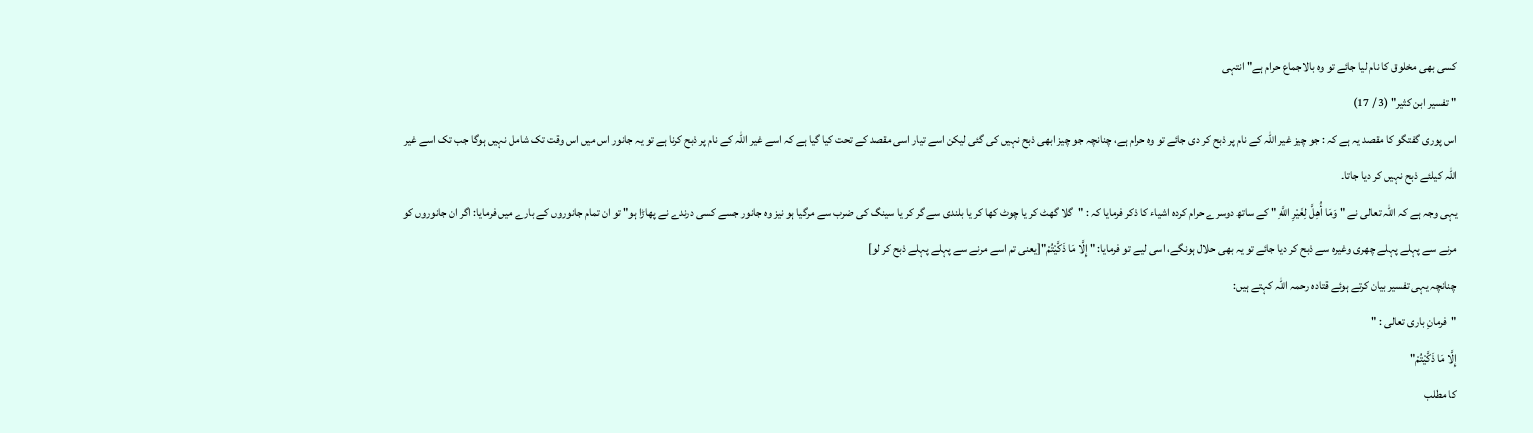کسی بھی مخلوق کا نام لیا جائے تو وہ بالاجماع حرام ہے" انتہی
" تفسیر ابن کثیر" (3 / 17)
اس پوری گفتگو کا مقصد یہ ہے کہ : جو چیز غیر اللہ کے نام پر ذبح کر دی جائے تو وہ حرام ہے، چنانچہ جو چیز ابھی ذبح نہیں کی گئی لیکن اسے تیار اسی مقصد کے تحت کیا گیا ہے کہ اسے غیر اللہ کے نام پر ذبح کرنا ہے تو یہ جانور اس میں اس وقت تک شامل نہیں ہوگا جب تک اسے غیر اللہ کیلئے ذبح نہیں کر دیا جاتا۔
یہی وجہ ہے کہ اللہ تعالی نے " وَمَا أُهِلَّ لِغَيْرِ اللَّهِ " کے ساتھ دوسرے حرام کردہ اشیاء کا ذکر فرمایا کہ : "گلا گھٹ کر یا چوٹ کھا کر یا بلندی سے گر کر یا سینگ کی ضرب سے مرگیا ہو نیز وہ جانور جسے کسی درندے نے پھاڑا ہو" تو ان تمام جانوروں کے بارے میں فرمایا: اگر ان جانوروں کو مرنے سے پہلے پہلے چھری وغیرہ سے ذبح کر دیا جائے تو یہ بھی حلال ہونگے، اسی لیے تو فرمایا: " إِلَّا مَا ذَكَّيْتُمْ"[یعنی تم اسے مرنے سے پہلے پہلے ذبح کر لو]
چنانچہ یہی تفسیر بیان کرتے ہوئے قتادہ رحمہ اللہ کہتے ہیں:
"فرمانِ باری تعالی : "
إِلَّا مَا ذَكَّيْتُمْ"
کا مطلب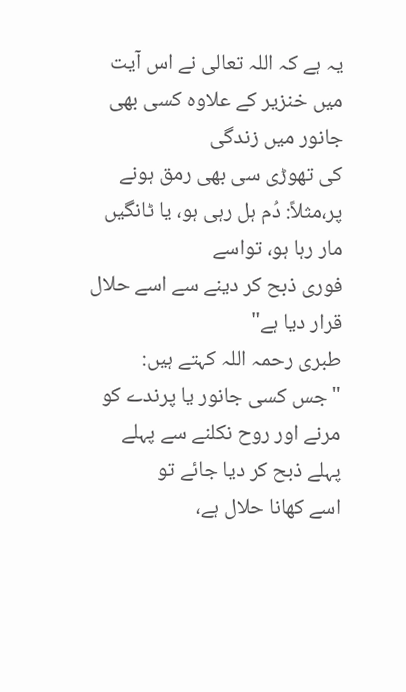یہ ہے کہ اللہ تعالی نے اس آیت میں خنزیر کے علاوہ کسی بھی جانور میں زندگی
کی تھوڑی سی بھی رمق ہونے پر،مثلاً: دُم ہل رہی ہو، یا ٹانگیں مار رہا ہو، تواسے
فوری ذبح کر دینے سے اسے حلال قرار دیا ہے"
طبری رحمہ اللہ کہتے ہیں:
"جس کسی جانور یا پرندے کو مرنے اور روح نکلنے سے پہلے پہلے ذبح کر دیا جائے تو
اسے کھانا حلال ہے،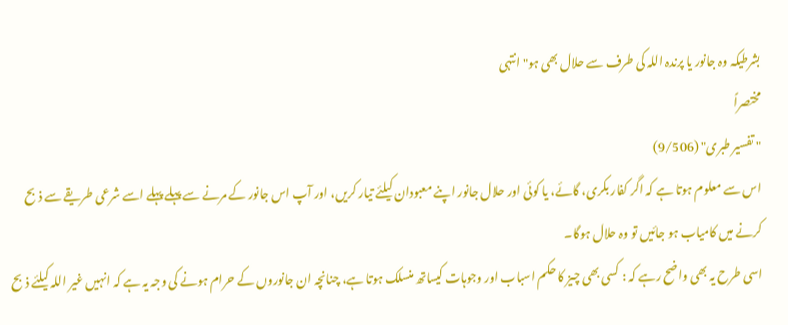بشرطیکہ وہ جانور یا پرندہ اللہ کی طرف سے حلال بھی ہو" انتہی
مختصراً
" تفسیر طبری" (9/506)
اس سے معلوم ہوتا ہے کہ اگر کفار بکری، گائے، یا کوئی اور حلال جانور اپنے معبودان کیلئے تیار کریں، اور آپ اس جانور کے مرنے سے پہلے پہلے اسے شرعی طریقے سے ذبح کرنے میں کامیاب ہو جائیں تو وہ حلال ہوگا۔
اسی طرح یہ بھی واضح رہے کہ : کسی بھی چیز کا حکم اسباب اور وجوہات کیساتھ منسلک ہوتا ہے، چنانچہ ان جانوروں کے حرام ہونے کی وجہ یہ ہے کہ انہیں غیر اللہ کیلئے ذبح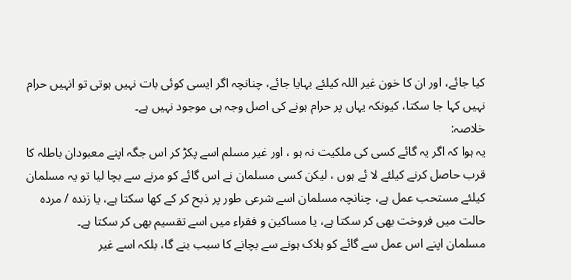کیا جائے، اور ان کا خون غیر اللہ کیلئے بہایا جائے، چنانچہ اگر ایسی کوئی بات نہیں ہوتی تو انہیں حرام نہیں کہا جا سکتا، کیونکہ یہاں پر حرام ہونے کی اصل وجہ ہی موجود نہیں ہے۔
خلاصہ:
یہ ہوا کہ اگر یہ گائے کسی کی ملکیت نہ ہو ، اور غیر مسلم اسے پکڑ کر اس جگہ اپنے معبودان باطلہ کا قرب حاصل کرنے کیلئے لا ئے ہوں ، لیکن کسی مسلمان نے اس گائے کو مرنے سے بچا لیا تو یہ مسلمان کیلئے مستحب عمل ہے، چنانچہ مسلمان اسے شرعی طور پر ذبح کر کے کھا سکتا ہے، یا زندہ / مردہ حالت میں فروخت بھی کر سکتا ہے، یا مساکین و فقراء میں اسے تقسیم بھی کر سکتا ہے۔
مسلمان اپنے اس عمل سے گائے کو ہلاک ہونے سے بچانے کا سبب بنے گا، بلکہ اسے غیر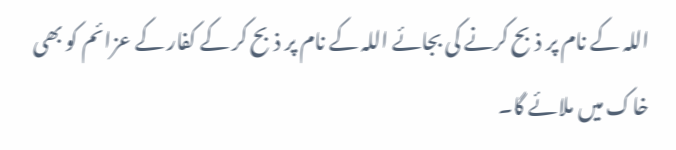اللہ کے نام پر ذبح کرنے کی بجائے اللہ کے نام پر ذبح کر کے کفار کے عزائم کو بھی خاک میں ملائے گا۔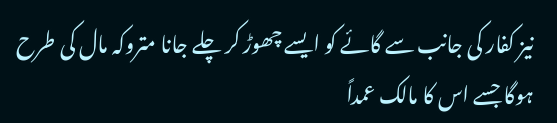نیز کفار کی جانب سے گائے کو ایسے چھوڑ کر چلے جانا متروکہ مال کی طرح ہوگا جسے اس کا مالک عمداً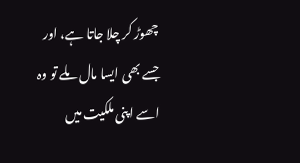چھوڑ کر چلا جاتا ہے، اور جسے بھی ایسا مال ملے تو وہ اسے اپنی ملکیت میں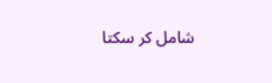شامل کر سکتا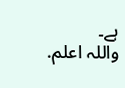ہے۔
واللہ اعلم.